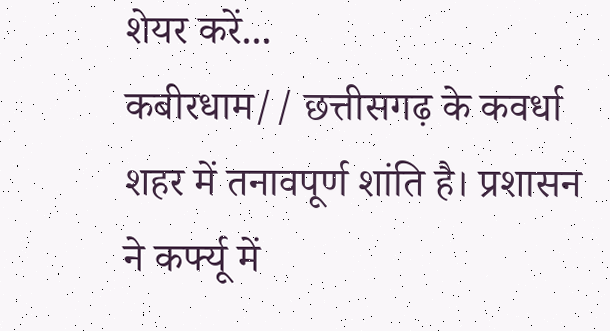शेयर करें...
कबीरधाम// छत्तीसगढ़ के कवर्धा शहर में तनावपूर्ण शांति है। प्रशासन ने कर्फ्यू में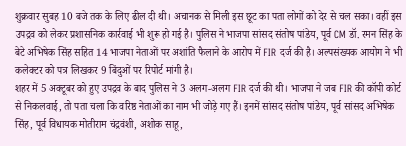शुक्रवार सुबह 10 बजे तक के लिए ढील दी थी। अचानक से मिली इस छूट का पता लोगों को देर से चल सका। वहीं इस उपद्रव को लेकर प्रशासनिक कार्रवाई भी शुरू हो गई है। पुलिस ने भाजपा सांसद संतोष पांडेय, पूर्व CM डॉ. रमन सिंह के बेटे अभिषेक सिंह सहित 14 भाजपा नेताओं पर अशांति फैलाने के आरोप में FIR दर्ज की है। अल्पसंख्यक आयोग ने भी कलेक्टर को पत्र लिखकर 9 बिंदुओं पर रिपोर्ट मांगी है।
शहर में 5 अक्टूबर को हुए उपद्रव के बाद पुलिस ने 3 अलग-अलग FIR दर्ज की थी। भाजपा ने जब FIR की कॉपी कोर्ट से निकलवाई, तो पता चला कि वरिष्ठ नेताओं का नाम भी जोड़े गए हैं। इनमें सांसद संतोष पांडेय, पूर्व सांसद अभिषेक सिंह, पूर्व विधायक मोतीराम चंद्रवंशी, अशोक साहू,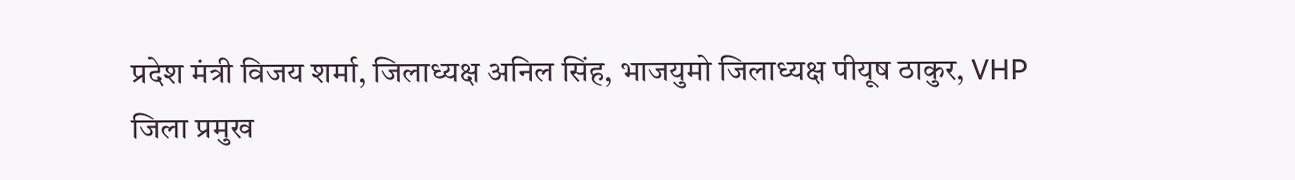प्रदेश मंत्री विजय शर्मा, जिलाध्यक्ष अनिल सिंह, भाजयुमो जिलाध्यक्ष पीयूष ठाकुर, VHP जिला प्रमुख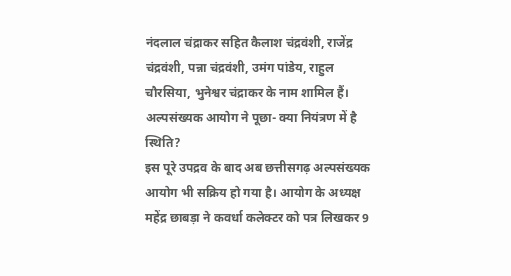नंदलाल चंद्राकर सहित कैलाश चंद्रवंशी, राजेंद्र चंद्रवंशी, पन्ना चंद्रवंशी, उमंग पांडेय, राहुल चौरसिया, भुनेश्वर चंद्राकर के नाम शामिल हैं।
अल्पसंख्यक आयोग ने पूछा- क्या नियंत्रण में है स्थिति?
इस पूरे उपद्रव के बाद अब छत्तीसगढ़ अल्पसंख्यक आयोग भी सक्रिय हो गया है। आयोग के अध्यक्ष महेंद्र छाबड़ा ने कवर्धा कलेक्टर को पत्र लिखकर 9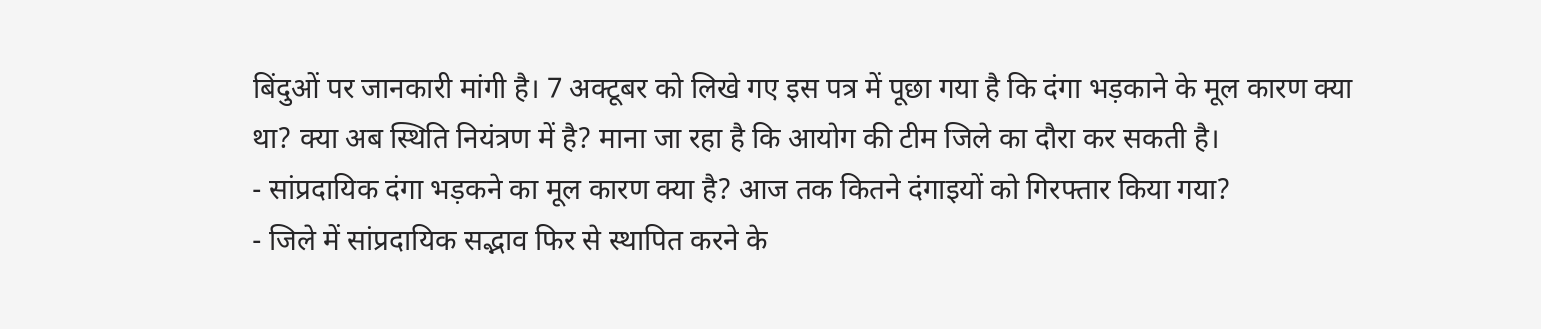बिंदुओं पर जानकारी मांगी है। 7 अक्टूबर को लिखे गए इस पत्र में पूछा गया है कि दंगा भड़काने के मूल कारण क्या था? क्या अब स्थिति नियंत्रण में है? माना जा रहा है कि आयोग की टीम जिले का दौरा कर सकती है।
- सांप्रदायिक दंगा भड़कने का मूल कारण क्या है? आज तक कितने दंगाइयों को गिरफ्तार किया गया?
- जिले में सांप्रदायिक सद्भाव फिर से स्थापित करने के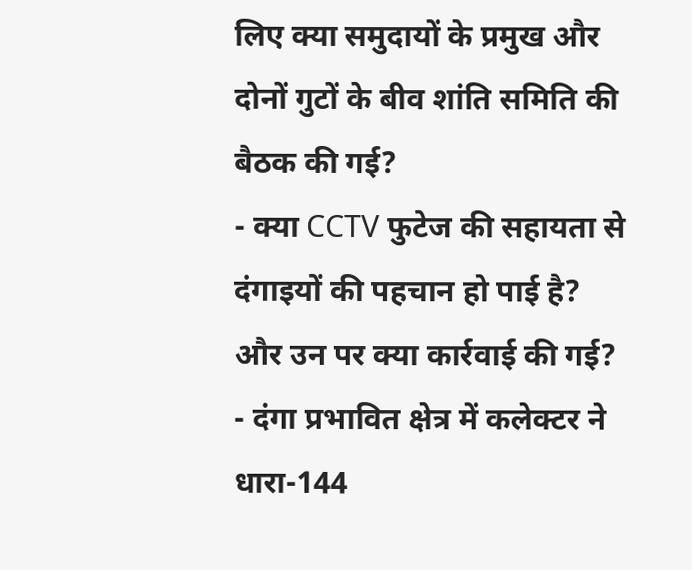लिए क्या समुदायों के प्रमुख और दोनों गुटों के बीव शांति समिति की बैठक की गई?
- क्या CCTV फुटेज की सहायता से दंगाइयों की पहचान हो पाई है? और उन पर क्या कार्रवाई की गई?
- दंगा प्रभावित क्षेत्र में कलेक्टर ने धारा-144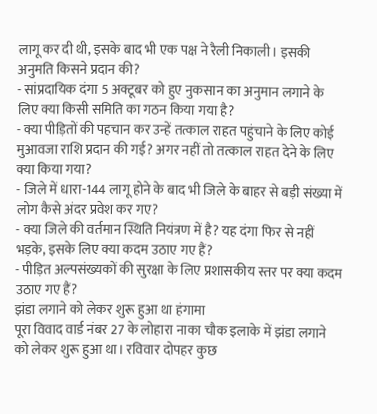लागू कर दी थी, इसके बाद भी एक पक्ष ने रैली निकाली। इसकी अनुमति किसने प्रदान की?
- सांप्रदायिक दंगा 5 अक्टूबर को हुए नुकसान का अनुमान लगाने के लिए क्या किसी समिति का गठन किया गया है?
- क्या पीड़ितों की पहचान कर उन्हें तत्काल राहत पहुंचाने के लिए कोई मुआवजा राशि प्रदान की गई? अगर नहीं तो तत्काल राहत देने के लिए क्या किया गया?
- जिले में धारा-144 लागू होने के बाद भी जिले के बाहर से बड़ी संख्या में लोग कैसे अंदर प्रवेश कर गए?
- क्या जिले की वर्तमान स्थिति नियंत्रण में है? यह दंगा फिर से नहीं भड़के, इसके लिए क्या कदम उठाए गए हैं?
- पीड़ित अल्पसंख्यकों की सुरक्षा के लिए प्रशासकीय स्तर पर क्या कदम उठाए गए हैं?
झंडा लगाने को लेकर शुरू हुआ था हंगामा
पूरा विवाद वार्ड नंबर 27 के लोहारा नाका चौक इलाके में झंडा लगाने को लेकर शुरू हुआ था। रविवार दोपहर कुछ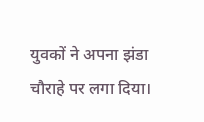युवकों ने अपना झंडा चौराहे पर लगा दिया।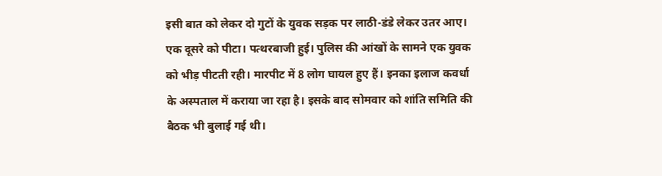इसी बात को लेकर दो गुटों के युवक सड़क पर लाठी-डंडे लेकर उतर आए। एक दूसरे को पीटा। पत्थरबाजी हुई। पुलिस की आंखों के सामने एक युवक को भीड़ पीटती रही। मारपीट में 8 लोग घायल हुए हैं। इनका इलाज कवर्धा के अस्पताल में कराया जा रहा है। इसके बाद सोमवार को शांति समिति की बैठक भी बुलाई गई थी।